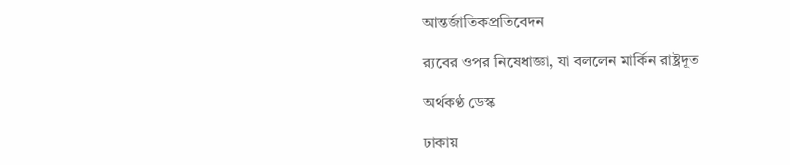আন্তর্জাতিকপ্রতিবেদন

র‌্যবের ওপর নিষেধাজ্ঞা, যা বললেন মার্কিন রাষ্ট্রদূত

অর্থকণ্ঠ ডেস্ক

ঢাকায়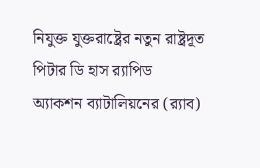নিযুক্ত যুক্তরাষ্ট্রের নতুন রাষ্ট্রদূত পিটার ডি হাস র‌্যাপিড অ্যাকশন ব্যাটালিয়নের (র‌্যাব)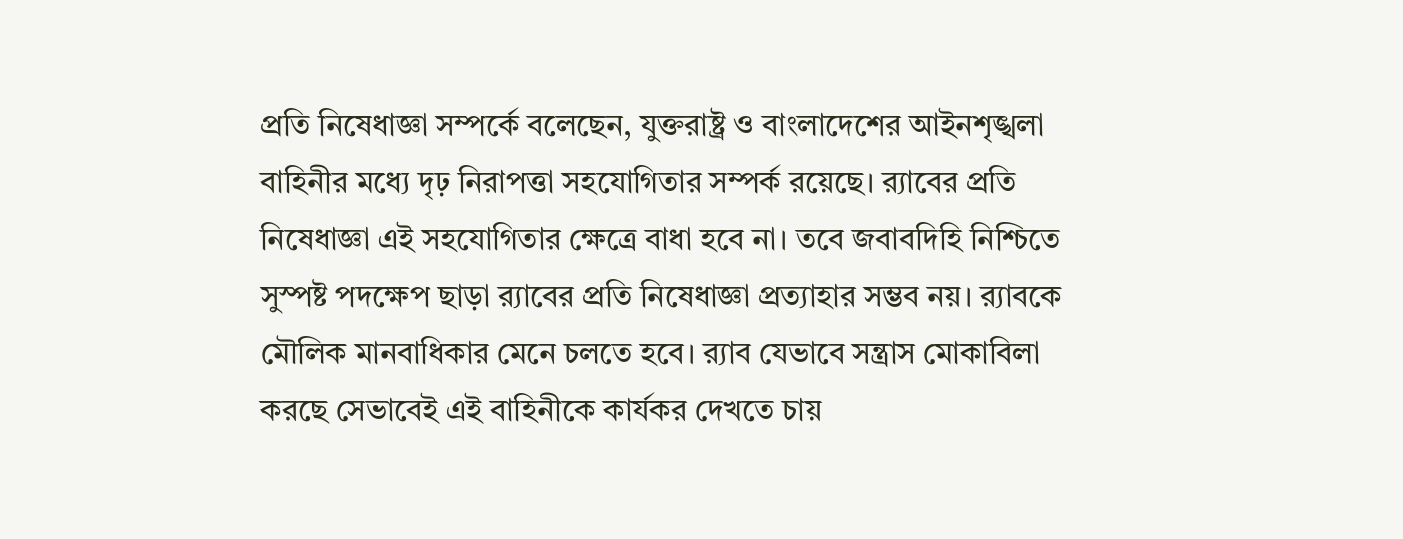প্রতি নিষেধাজ্ঞা সম্পর্কে বলেছেন, যুক্তরাষ্ট্র ও বাংলাদেশের আইনশৃঙ্খলা বাহিনীর মধ্যে দৃঢ় নিরাপত্তা সহযোগিতার সম্পর্ক রয়েছে। র‌্যাবের প্রতি নিষেধাজ্ঞা এই সহযোগিতার ক্ষেত্রে বাধা হবে না। তবে জবাবদিহি নিশ্চিতে সুস্পষ্ট পদক্ষেপ ছাড়া র‌্যাবের প্রতি নিষেধাজ্ঞা প্রত্যাহার সম্ভব নয়। র‌্যাবকে মৌলিক মানবাধিকার মেনে চলতে হবে। র‌্যাব যেভাবে সন্ত্রাস মোকাবিলা করছে সেভাবেই এই বাহিনীকে কার্যকর দেখতে চায়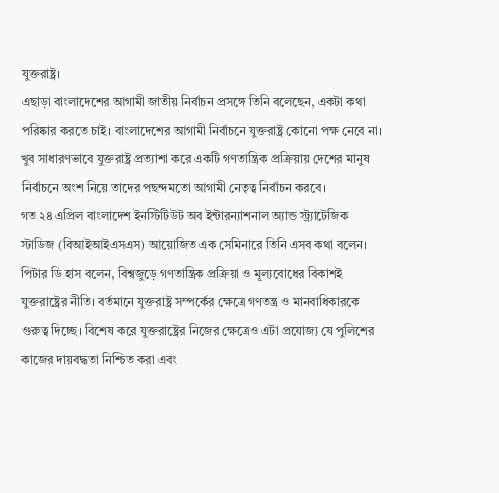যুক্তরাষ্ট্র।
এছাড়া বাংলাদেশের আগামী জাতীয় নির্বাচন প্রসঙ্গে তিনি বলেছেন, একটা কথা পরিষ্কার করতে চাই। বাংলাদেশের আগামী নির্বাচনে যুক্তরাষ্ট্র কোনো পক্ষ নেবে না। খুব সাধারণভাবে যুক্তরাষ্ট্র প্রত্যাশা করে একটি গণতান্ত্রিক প্রক্রিয়ায় দেশের মানুষ নির্বাচনে অংশ নিয়ে তাদের পছন্দমতো আগামী নেতৃত্ব নির্বাচন করবে।
গত ২৪ এপ্রিল বাংলাদেশ ইনস্টিটিউট অব ইন্টারন্যাশনাল অ্যান্ড স্ট্র্যাটেজিক স্টাডিজ (বিআইআইএসএস) আয়োজিত এক সেমিনারে তিনি এসব কথা বলেন।
পিটার ডি হাস বলেন, বিশ্বজুড়ে গণতান্ত্রিক প্রক্রিয়া ও মূল্যবোধের বিকাশই যুক্তরাষ্ট্রের নীতি। বর্তমানে যুক্তরাষ্ট্র সম্পর্কের ক্ষেত্রে গণতন্ত্র ও মানবাধিকারকে গুরুত্ব দিচ্ছে। বিশেষ করে যুক্তরাষ্ট্রের নিজের ক্ষেত্রেও এটা প্রযোজ্য যে পুলিশের কাজের দায়বদ্ধতা নিশ্চিত করা এবং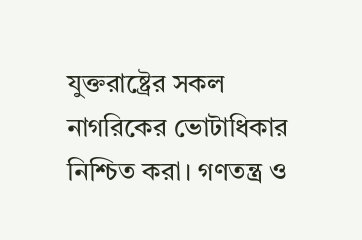যুক্তরাষ্ট্রের সকল নাগরিকের ভোটাধিকার নিশ্চিত করা। গণতন্ত্র ও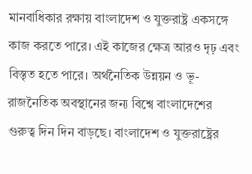মানবাধিকার রক্ষায় বাংলাদেশ ও যুক্তরাষ্ট্র একসঙ্গে কাজ করতে পারে। এই কাজের ক্ষেত্র আরও দৃঢ় এবং বিস্তৃত হতে পারে। অর্থনৈতিক উন্নয়ন ও ভূ-রাজনৈতিক অবস্থানের জন্য বিশ্বে বাংলাদেশের গুরুত্ব দিন দিন বাড়ছে। বাংলাদেশ ও যুক্তরাষ্ট্রের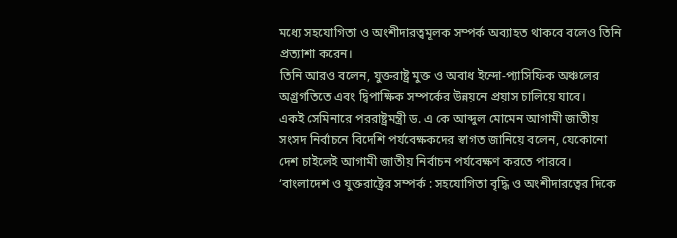মধ্যে সহযোগিতা ও অংশীদারত্বমূলক সম্পর্ক অব্যাহত থাকবে বলেও তিনি প্রত্যাশা করেন।
তিনি আরও বলেন, যুক্তরাষ্ট্র মুক্ত ও অবাধ ইন্দো-প্যাসিফিক অঞ্চলের অগ্র্রগতিতে এবং দ্বিপাক্ষিক সম্পর্কের উন্নয়নে প্রয়াস চালিয়ে যাবে।
একই সেমিনারে পররাষ্ট্রমন্ত্রী ড. এ কে আব্দুল মোমেন আগামী জাতীয় সংসদ নির্বাচনে বিদেশি পর্যবেক্ষকদের স্বাগত জানিয়ে বলেন, যেকোনো দেশ চাইলেই আগামী জাতীয় নির্বাচন পর্যবেক্ষণ করতে পারবে।
‘বাংলাদেশ ও যুক্তরাষ্ট্রের সম্পর্ক : সহযোগিতা বৃদ্ধি ও অংশীদারত্বের দিকে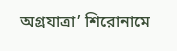অগ্রযাত্রা’ শিরোনামে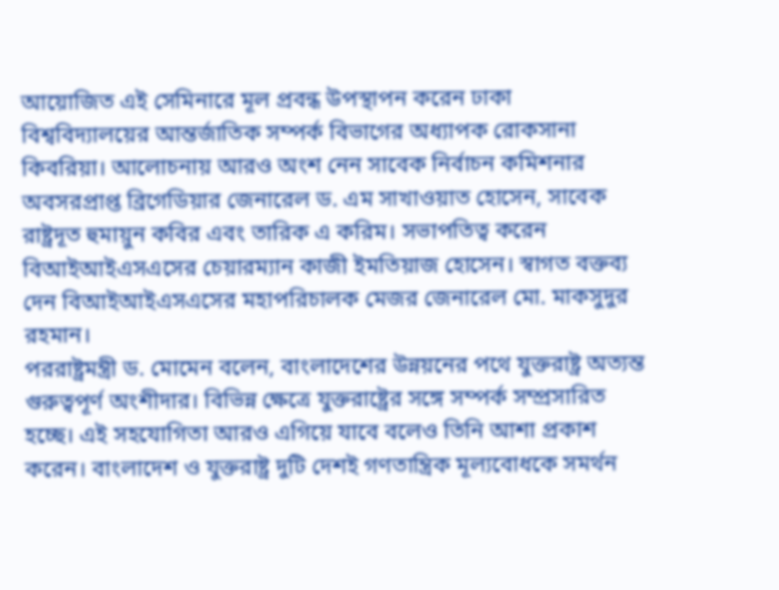আয়োজিত এই সেমিনারে মূল প্রবন্ধ উপস্থাপন করেন ঢাকা বিশ্ববিদ্যালয়ের আন্তর্জাতিক সম্পর্ক বিভাগের অধ্যাপক রোকসানা কিবরিয়া। আলোচনায় আরও অংশ নেন সাবেক নির্বাচন কমিশনার অবসরপ্রাপ্ত ব্রিগেডিয়ার জেনারেল ড. এম সাখাওয়াত হোসেন, সাবেক রাষ্ট্রদূত হুমায়ুন কবির এবং তারিক এ করিম। সভাপতিত্ব করেন বিআইআইএসএসের চেয়ারম্যান কাজী ইমতিয়াজ হোসেন। স্বাগত বক্তব্য দেন বিআইআইএসএসের মহাপরিচালক মেজর জেনারেল মো. মাকসুদুর রহমান।
পররাষ্ট্রমন্ত্রী ড. মোমেন বলেন, বাংলাদেশের উন্নয়নের পথে যুক্তরাষ্ট্র অত্যন্ত গুরুত্বপূর্ণ অংশীদার। বিভিন্ন ক্ষেত্রে যুক্তরাষ্ট্রের সঙ্গে সম্পর্ক সম্প্রসারিত হচ্ছে। এই সহযোগিতা আরও এগিয়ে যাবে বলেও তিনি আশা প্রকাশ করেন। বাংলাদেশ ও যুক্তরাষ্ট্র দুটি দেশই গণতান্ত্রিক মূল্যবোধকে সমর্থন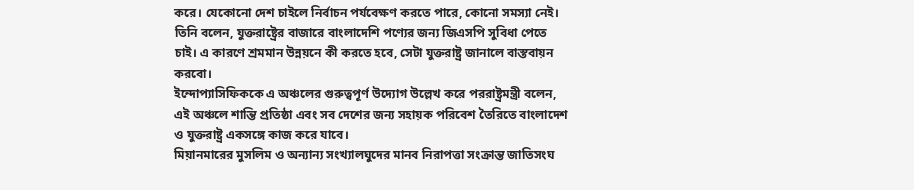করে। যেকোনো দেশ চাইলে নির্বাচন পর্যবেক্ষণ করতে পারে, কোনো সমস্যা নেই।
তিনি বলেন, যুক্তরাষ্ট্রের বাজারে বাংলাদেশি পণ্যের জন্য জিএসপি সুবিধা পেতে চাই। এ কারণে শ্রমমান উন্নয়নে কী করতে হবে, সেটা যুক্তরাষ্ট্র জানালে বাস্তবায়ন করবো।
ইন্দোপ্যাসিফিককে এ অঞ্চলের গুরুত্বপূর্ণ উদ্যোগ উল্লেখ করে পররাষ্ট্রমন্ত্রী বলেন, এই অঞ্চলে শান্তি প্রতিষ্ঠা এবং সব দেশের জন্য সহায়ক পরিবেশ তৈরিতে বাংলাদেশ ও যুক্তরাষ্ট্র একসঙ্গে কাজ করে যাবে।
মিয়ানমারের মুসলিম ও অন্যান্য সংখ্যালঘুদের মানব নিরাপত্তা সংক্রান্ত জাতিসংঘ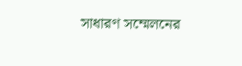সাধারণ সম্মেলনের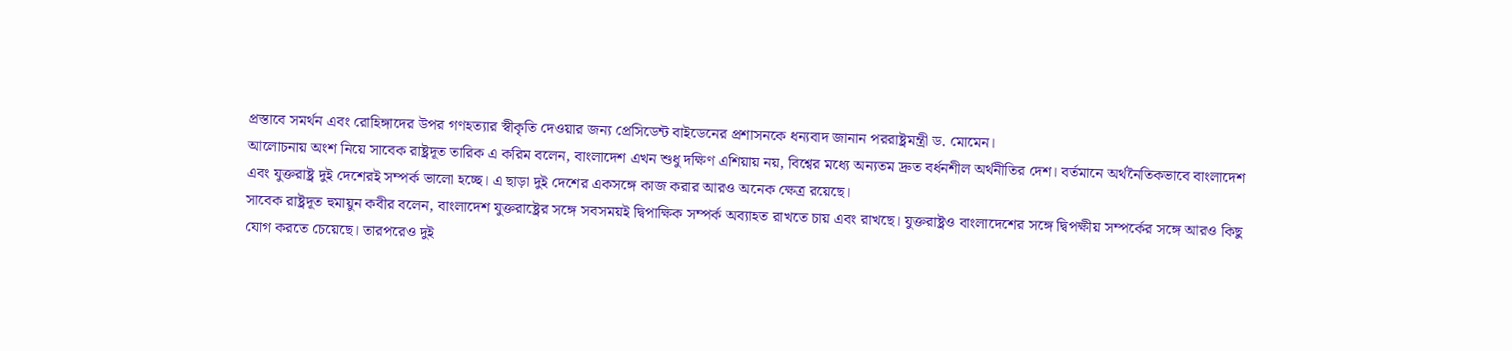প্রস্তাবে সমর্থন এবং রোহিঙ্গাদের উপর গণহত্যার স্বীকৃতি দেওয়ার জন্য প্রেসিডেন্ট বাইডেনের প্রশাসনকে ধন্যবাদ জানান পররাষ্ট্রমন্ত্রী ড. মোমেন।
আলোচনায় অংশ নিয়ে সাবেক রাষ্ট্রদূত তারিক এ করিম বলেন, বাংলাদেশ এখন শুধু দক্ষিণ এশিয়ায় নয়, বিশ্বের মধ্যে অন্যতম দ্রুত বর্ধনশীল অর্থনীতির দেশ। বর্তমানে অর্থনৈতিকভাবে বাংলাদেশ এবং যুক্তরাষ্ট্র দুই দেশেরই সম্পর্ক ভালো হচ্ছে। এ ছাড়া দুই দেশের একসঙ্গে কাজ করার আরও অনেক ক্ষেত্র রয়েছে।
সাবেক রাষ্ট্রদূত হুমায়ুন কবীর বলেন, বাংলাদেশ যুক্তরাষ্ট্রের সঙ্গে সবসময়ই দ্বিপাক্ষিক সম্পর্ক অব্যাহত রাখতে চায় এবং রাখছে। যুক্তরাষ্ট্রও বাংলাদেশের সঙ্গে দ্বিপক্ষীয় সম্পর্কের সঙ্গে আরও কিছু যোগ করতে চেয়েছে। তারপরেও দুই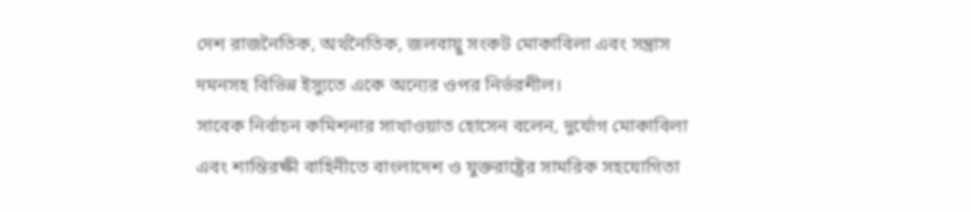দেশ রাজনৈতিক, অর্থনৈতিক, জলবায়ু সংকট মোকাবিলা এবং সন্ত্রাস দমনসহ বিভিন্ন ইস্যুতে একে অন্যের ওপর নির্ভরশীল।
সাবেক নির্বাচন কমিশনার সাখাওয়াত হোসেন বলেন, দুর্যোগ মোকাবিলা এবং শান্তিরক্ষী বাহিনীতে বাংলাদেশ ও যুক্তরাষ্ট্রের সামরিক সহযোগিতা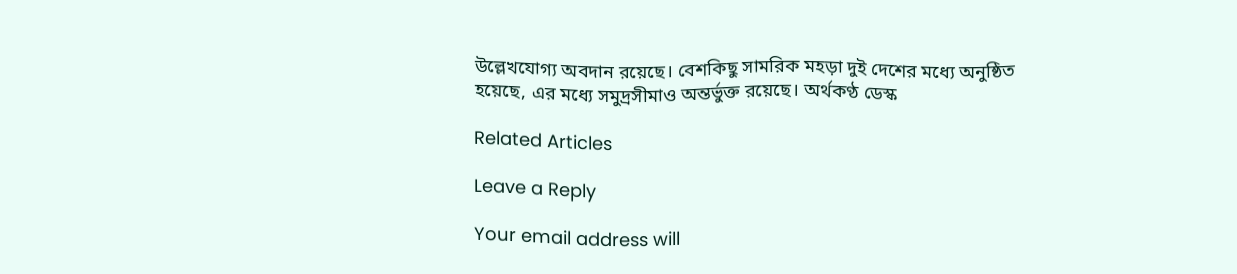উল্লেখযোগ্য অবদান রয়েছে। বেশকিছু সামরিক মহড়া দুই দেশের মধ্যে অনুষ্ঠিত হয়েছে, এর মধ্যে সমুদ্রসীমাও অন্তর্ভুক্ত রয়েছে। অর্থকণ্ঠ ডেস্ক

Related Articles

Leave a Reply

Your email address will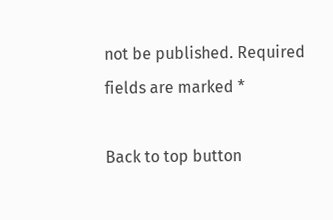not be published. Required fields are marked *

Back to top button